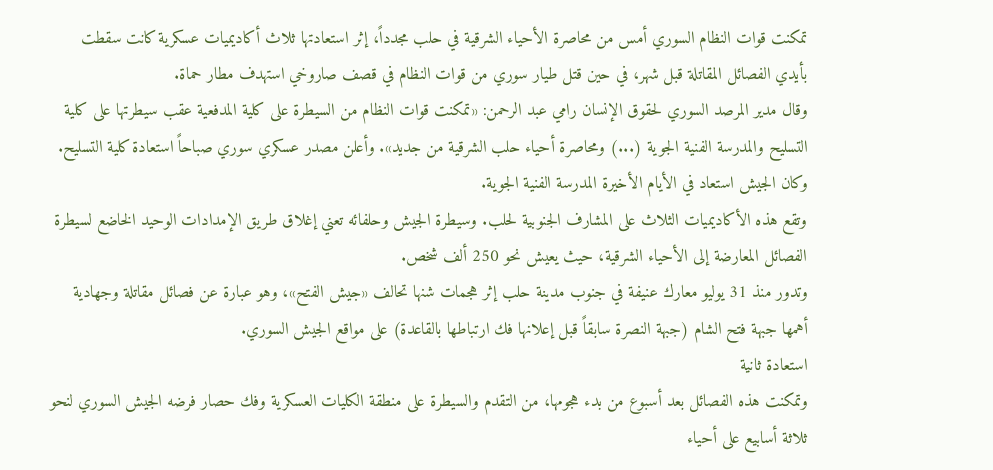تمكنت قوات النظام السوري أمس من محاصرة الأحياء الشرقية في حلب مجدداً، إثر استعادتها ثلاث أكاديميات عسكرية كانت سقطت بأيدي الفصائل المقاتلة قبل شهر، في حين قتل طيار سوري من قوات النظام في قصف صاروخي استهدف مطار حماة.
وقال مدير المرصد السوري لحقوق الإنسان رامي عبد الرحمن: «تمكنت قوات النظام من السيطرة على كلية المدفعية عقب سيطرتها على كلية التسليح والمدرسة الفنية الجوية (...) ومحاصرة أحياء حلب الشرقية من جديد». وأعلن مصدر عسكري سوري صباحاً استعادة كلية التسليح. وكان الجيش استعاد في الأيام الأخيرة المدرسة الفنية الجوية.
وتقع هذه الأكاديميات الثلاث على المشارف الجنوبية لحلب. وسيطرة الجيش وحلفائه تعني إغلاق طريق الإمدادات الوحيد الخاضع لسيطرة الفصائل المعارضة إلى الأحياء الشرقية، حيث يعيش نحو 250 ألف شخص.
وتدور منذ 31 يوليو معارك عنيفة في جنوب مدينة حلب إثر هجمات شنها تحالف «جيش الفتح»، وهو عبارة عن فصائل مقاتلة وجهادية أهمها جبهة فتح الشام (جبهة النصرة سابقاً قبل إعلانها فك ارتباطها بالقاعدة) على مواقع الجيش السوري.
استعادة ثانية
وتمكنت هذه الفصائل بعد أسبوع من بدء هجومها، من التقدم والسيطرة على منطقة الكليات العسكرية وفك حصار فرضه الجيش السوري لنحو ثلاثة أسابيع على أحياء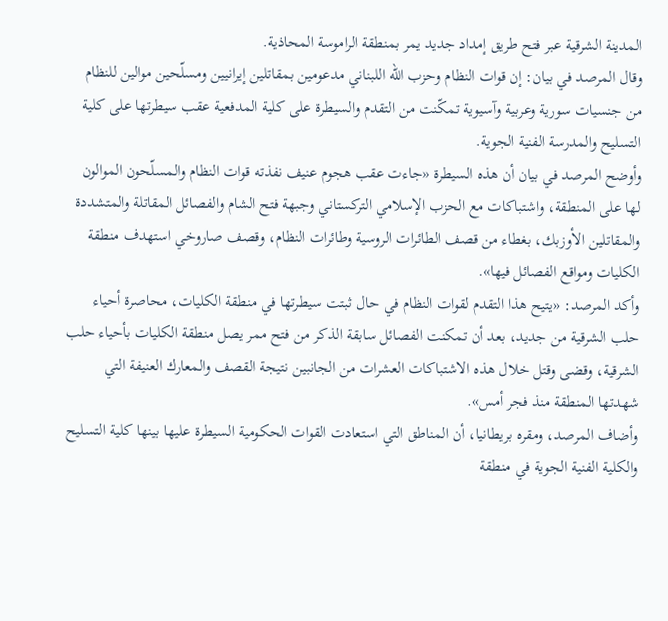المدينة الشرقية عبر فتح طريق إمداد جديد يمر بمنطقة الراموسة المحاذية.
وقال المرصد في بيان: إن قوات النظام وحزب الله اللبناني مدعومين بمقاتلين إيرانيين ومسلّحين موالين للنظام من جنسيات سورية وعربية وآسيوية تمكّنت من التقدم والسيطرة على كلية المدفعية عقب سيطرتها على كلية التسليح والمدرسة الفنية الجوية.
وأوضح المرصد في بيان أن هذه السيطرة «جاءت عقب هجوم عنيف نفذته قوات النظام والمسلّحون الموالون لها على المنطقة، واشتباكات مع الحزب الإسلامي التركستاني وجبهة فتح الشام والفصائل المقاتلة والمتشددة والمقاتلين الأوزبك، بغطاء من قصف الطائرات الروسية وطائرات النظام، وقصف صاروخي استهدف منطقة الكليات ومواقع الفصائل فيها».
وأكد المرصد: «يتيح هذا التقدم لقوات النظام في حال ثبتت سيطرتها في منطقة الكليات، محاصرة أحياء حلب الشرقية من جديد، بعد أن تمكنت الفصائل سابقة الذكر من فتح ممر يصل منطقة الكليات بأحياء حلب الشرقية، وقضى وقتل خلال هذه الاشتباكات العشرات من الجانبين نتيجة القصف والمعارك العنيفة التي شهدتها المنطقة منذ فجر أمس».
وأضاف المرصد، ومقره بريطانيا، أن المناطق التي استعادت القوات الحكومية السيطرة عليها بينها كلية التسليح والكلية الفنية الجوية في منطقة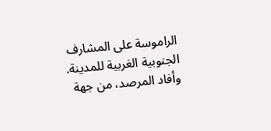الراموسة على المشارف الجنوبية الغربية للمدينة.
وأفاد المرصد، من جهة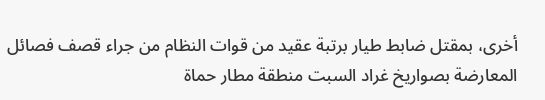أخرى، بمقتل ضابط طيار برتبة عقيد من قوات النظام من جراء قصف فصائل المعارضة بصواريخ غراد السبت منطقة مطار حماة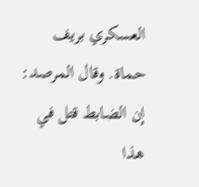العسكري بريف حماة. وقال المرصد: إن الضابط قتل في هذا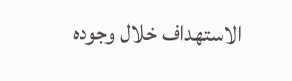الاستهداف خلال وجوده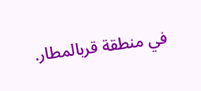في منطقة قربالمطار.